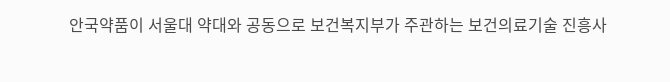안국약품이 서울대 약대와 공동으로 보건복지부가 주관하는 보건의료기술 진흥사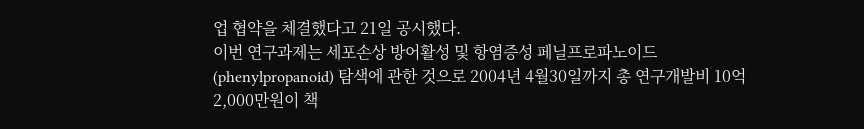업 협약을 체결했다고 21일 공시했다.
이번 연구과제는 세포손상 방어활성 및 항염증성 페닐프로파노이드(phenylpropanoid) 탐색에 관한 것으로 2004년 4월30일까지 총 연구개발비 10억2,000만원이 책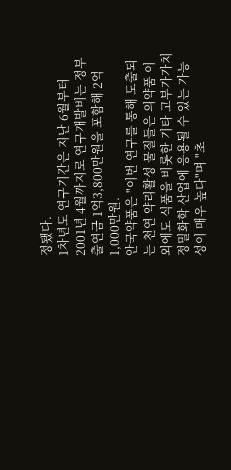정됐다.
1차년도 연구기간은 지난 6월부터 2001년 4월까지로 연구개발비는 정부출연금 1억3,800만원을 포함해 2억1,000만원.
안국약품은 "이번 연구를 통해 도출되는 천연 약리활성 물질들은 의약품 이외에도 식품을 비롯한 기타 고부가가치 정밀화학 산업에 응용될 수 있는 가능성이 매우 높다"며 "초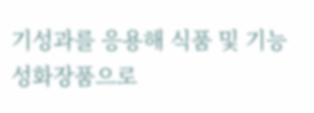기성과를 응용해 식품 및 기능성화장품으로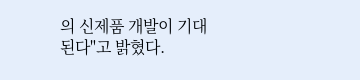의 신제품 개발이 기대된다"고 밝혔다.